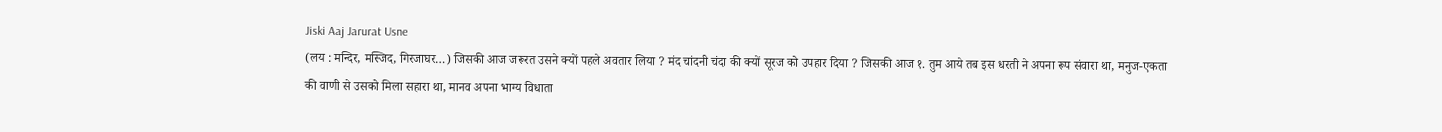Jiski Aaj Jarurat Usne
(लय : मन्दिर, मस्जिद, गिरजाघर…) जिसकी आज जरूरत उसने क्यों पहले अवतार लिया ? मंद चांदनी चंदा की क्यों सूरज को उपहार दिया ? जिसकी आज १. तुम आये तब इस धरती ने अपना रूप संवारा था, मनुज-एकता की वाणी से उसको मिला सहारा था, मानव अपना भाग्य विधाता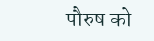पौरुष को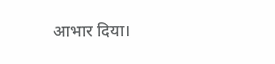आभार दिया।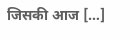जिसकी आज […]